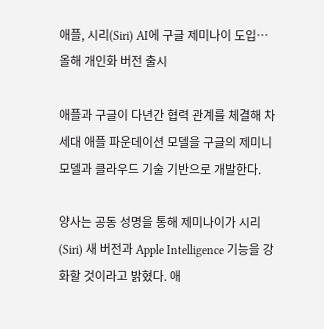애플, 시리(Siri) AI에 구글 제미나이 도입…올해 개인화 버전 출시

애플과 구글이 다년간 협력 관계를 체결해 차세대 애플 파운데이션 모델을 구글의 제미니 모델과 클라우드 기술 기반으로 개발한다.

양사는 공동 성명을 통해 제미나이가 시리(Siri) 새 버전과 Apple Intelligence 기능을 강화할 것이라고 밝혔다. 애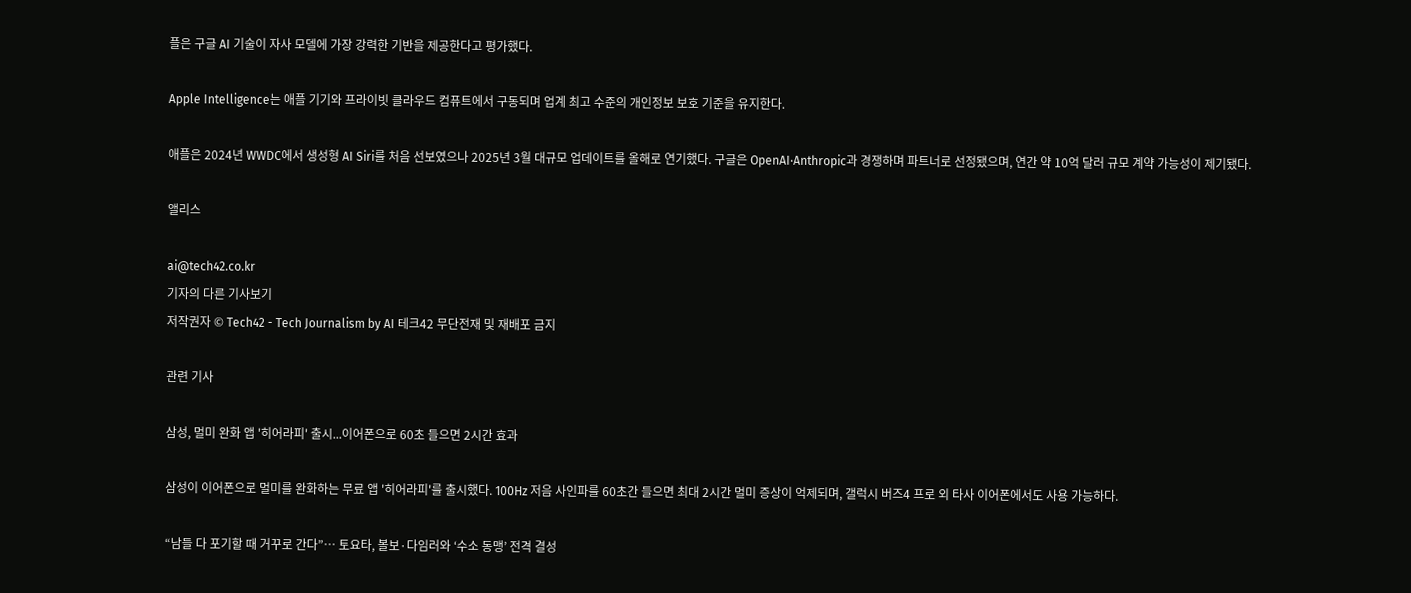플은 구글 AI 기술이 자사 모델에 가장 강력한 기반을 제공한다고 평가했다.

Apple Intelligence는 애플 기기와 프라이빗 클라우드 컴퓨트에서 구동되며 업계 최고 수준의 개인정보 보호 기준을 유지한다.

애플은 2024년 WWDC에서 생성형 AI Siri를 처음 선보였으나 2025년 3월 대규모 업데이트를 올해로 연기했다. 구글은 OpenAI·Anthropic과 경쟁하며 파트너로 선정됐으며, 연간 약 10억 달러 규모 계약 가능성이 제기됐다.

앨리스

ai@tech42.co.kr
기자의 다른 기사보기
저작권자 © Tech42 - Tech Journalism by AI 테크42 무단전재 및 재배포 금지

관련 기사

삼성, 멀미 완화 앱 '히어라피' 출시...이어폰으로 60초 들으면 2시간 효과

삼성이 이어폰으로 멀미를 완화하는 무료 앱 '히어라피'를 출시했다. 100Hz 저음 사인파를 60초간 들으면 최대 2시간 멀미 증상이 억제되며, 갤럭시 버즈4 프로 외 타사 이어폰에서도 사용 가능하다.

“남들 다 포기할 때 거꾸로 간다”… 토요타, 볼보·다임러와 ‘수소 동맹’ 전격 결성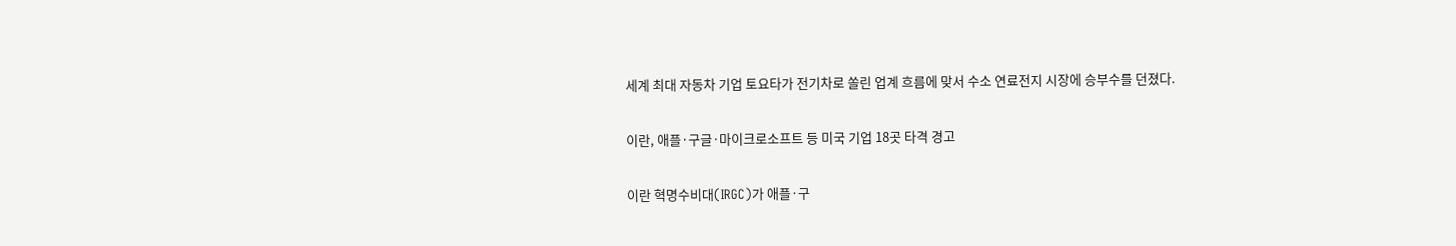세계 최대 자동차 기업 토요타가 전기차로 쏠린 업계 흐름에 맞서 수소 연료전지 시장에 승부수를 던졌다.

이란, 애플·구글·마이크로소프트 등 미국 기업 18곳 타격 경고

이란 혁명수비대(IRGC)가 애플·구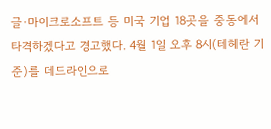글·마이크로소프트 등 미국 기업 18곳을 중동에서 타격하겠다고 경고했다. 4월 1일 오후 8시(테헤란 기준)를 데드라인으로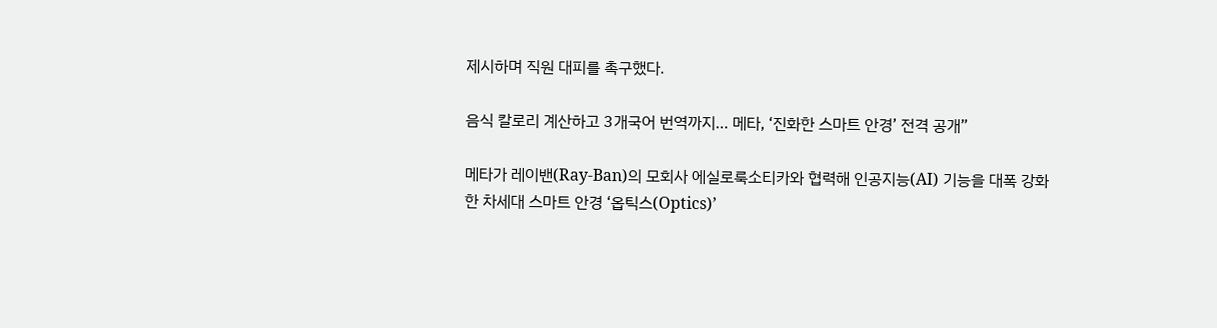제시하며 직원 대피를 촉구했다.

음식 칼로리 계산하고 3개국어 번역까지… 메타, ‘진화한 스마트 안경’ 전격 공개”

메타가 레이밴(Ray-Ban)의 모회사 에실로룩소티카와 협력해 인공지능(AI) 기능을 대폭 강화한 차세대 스마트 안경 ‘옵틱스(Optics)’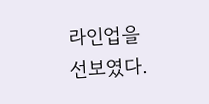라인업을 선보였다.